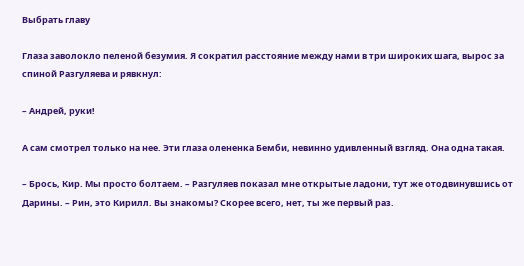Выбрать главу

Глаза заволокло пеленой безумия. Я сократил расстояние между нами в три широких шага, вырос за спиной Разгуляева и рявкнул:

– Андрей, руки!

А сам смотрел только на нее. Эти глаза олененка Бемби, невинно удивленный взгляд. Она одна такая.

– Брось, Кир. Мы просто болтаем. – Разгуляев показал мне открытые ладони, тут же отодвинувшись от Дарины. – Рин, это Кирилл. Вы знакомы? Скорее всего, нет, ты же первый раз.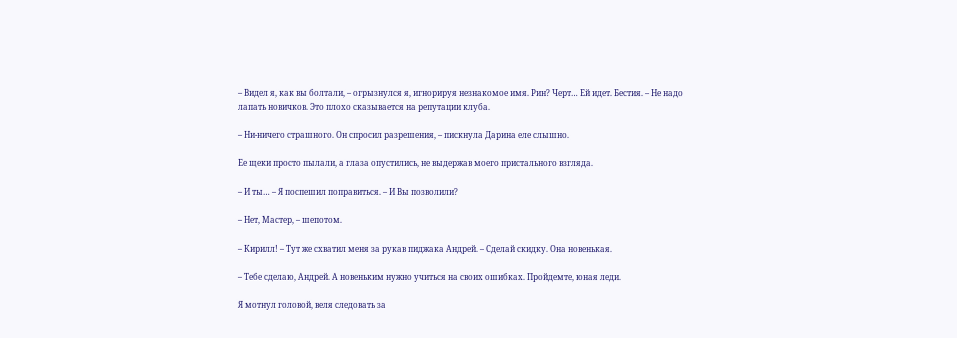– Видел я, как вы болтали, – огрызнулся я, игнорируя незнакомое имя. Рин? Черт… Ей идет. Бестия. – Не надо лапать новичков. Это плохо сказывается на репутации клуба.

– Ни-ничего страшного. Он спросил разрешения, – пискнула Дарина еле слышно.

Ее щеки просто пылали, а глаза опустились, не выдержав моего пристального взгляда.

– И ты… – Я поспешил поправиться. – И Вы позволили?

– Нет, Мастер, – шепотом.

– Кирилл! – Тут же схватил меня за рукав пиджака Андрей. – Сделай скидку. Она новенькая.

– Тебе сделаю, Андрей. А новеньким нужно учиться на своих ошибках. Пройдемте, юная леди.

Я мотнул головой, веля следовать за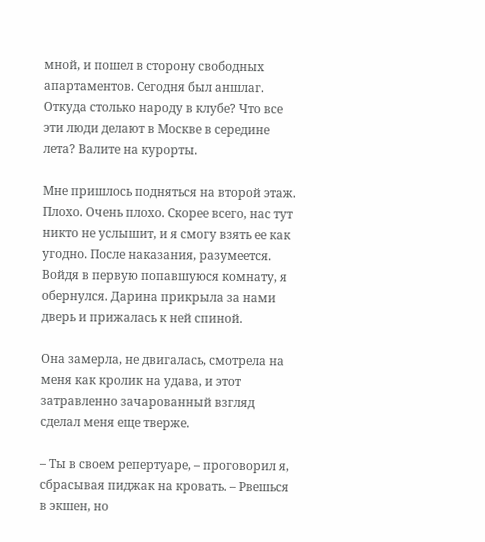мной, и пошел в сторону свободных апартаментов. Сегодня был аншлаг. Откуда столько народу в клубе? Что все эти люди делают в Москве в середине лета? Валите на курорты.

Мне пришлось подняться на второй этаж. Плохо. Очень плохо. Скорее всего, нас тут никто не услышит, и я смогу взять ее как угодно. После наказания, разумеется. Войдя в первую попавшуюся комнату, я обернулся. Дарина прикрыла за нами дверь и прижалась к ней спиной.

Она замерла, не двигалась, смотрела на меня как кролик на удава, и этот затравленно зачарованный взгляд сделал меня еще тверже.

– Ты в своем репертуаре, – проговорил я, сбрасывая пиджак на кровать. – Рвешься в экшен, но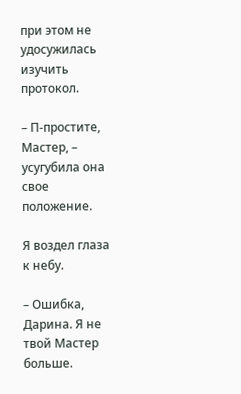при этом не удосужилась изучить протокол.

– П-простите, Мастер, – усугубила она свое положение.

Я воздел глаза к небу.

– Ошибка, Дарина. Я не твой Мастер больше.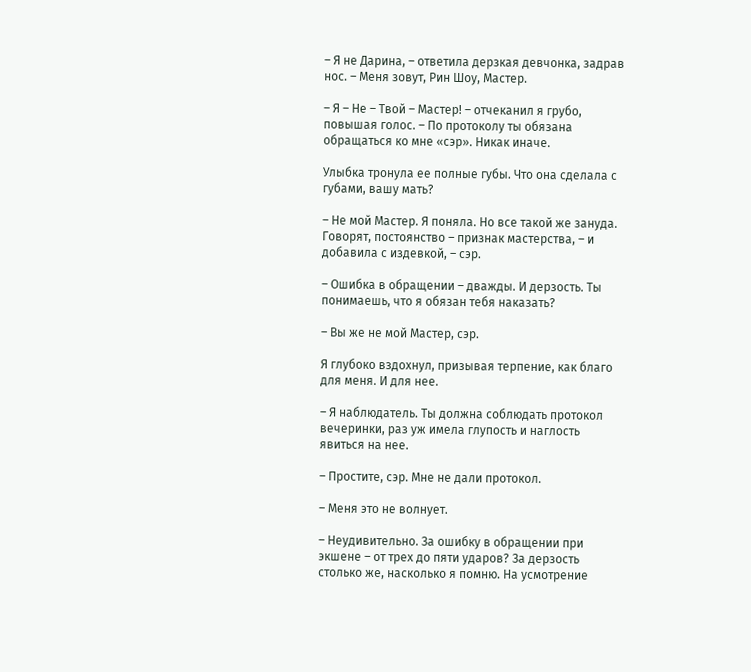– Я не Дарина, – ответила дерзкая девчонка, задрав нос. – Меня зовут, Рин Шоу, Мастер.

– Я – Не – Твой – Мастер! – отчеканил я грубо, повышая голос. – По протоколу ты обязана обращаться ко мне «сэр». Никак иначе.

Улыбка тронула ее полные губы. Что она сделала с губами, вашу мать?

– Не мой Мастер. Я поняла. Но все такой же зануда. Говорят, постоянство – признак мастерства, – и добавила с издевкой, – сэр.

– Ошибка в обращении – дважды. И дерзость. Ты понимаешь, что я обязан тебя наказать?

– Вы же не мой Мастер, сэр.

Я глубоко вздохнул, призывая терпение, как благо для меня. И для нее.

– Я наблюдатель. Ты должна соблюдать протокол вечеринки, раз уж имела глупость и наглость явиться на нее.

– Простите, сэр. Мне не дали протокол.

– Меня это не волнует.

– Неудивительно. За ошибку в обращении при экшене – от трех до пяти ударов? За дерзость столько же, насколько я помню. На усмотрение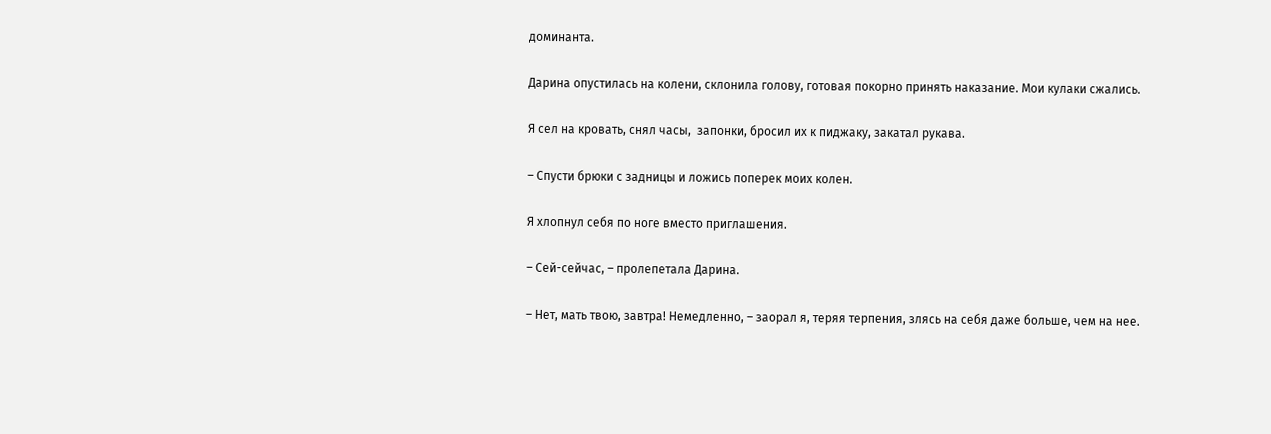доминанта.

Дарина опустилась на колени, склонила голову, готовая покорно принять наказание. Мои кулаки сжались.

Я сел на кровать, снял часы,  запонки, бросил их к пиджаку, закатал рукава.

– Спусти брюки с задницы и ложись поперек моих колен.

Я хлопнул себя по ноге вместо приглашения.

– Сей-сейчас, – пролепетала Дарина.

– Нет, мать твою, завтра! Немедленно, – заорал я, теряя терпения, злясь на себя даже больше, чем на нее.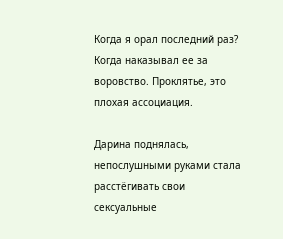Когда я орал последний раз? Когда наказывал ее за воровство. Проклятье, это плохая ассоциация.

Дарина поднялась, непослушными руками стала расстёгивать свои сексуальные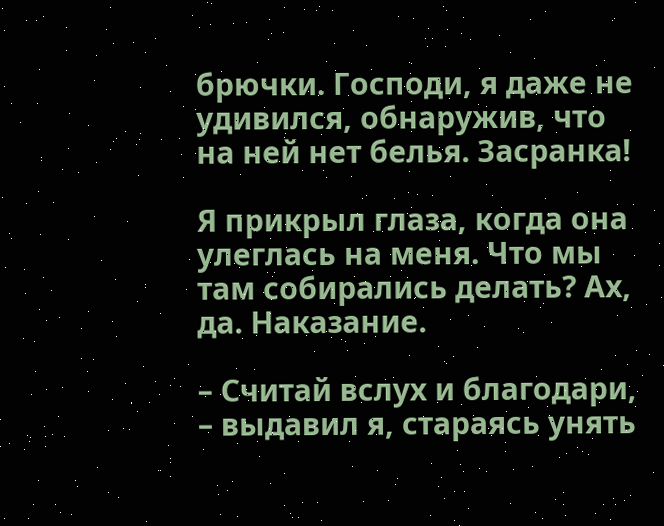брючки. Господи, я даже не удивился, обнаружив, что на ней нет белья. Засранка!

Я прикрыл глаза, когда она улеглась на меня. Что мы там собирались делать? Ах, да. Наказание.

– Считай вслух и благодари, – выдавил я, стараясь унять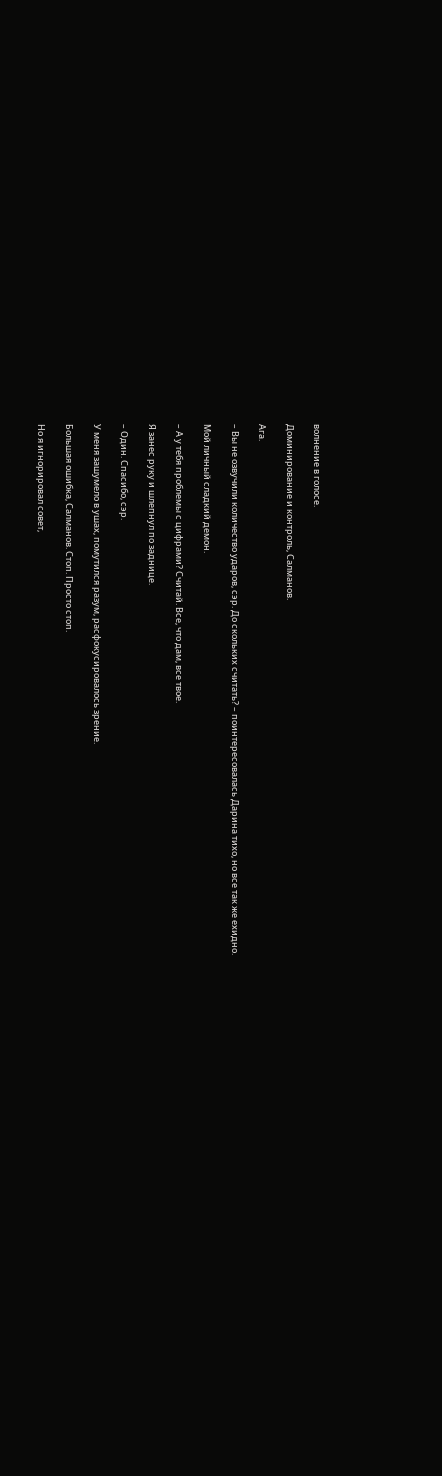волнение в голосе.

Доминирование и контроль, Салманов.

Ага.

– Вы не озвучили количество ударов, сэр. До скольких считать? – поинтересовалась Дарина тихо, но все так же ехидно.

Мой личный сладкий демон.

– А у тебя проблемы с цифрами? Считай. Все, что дам, все твое.

Я занес руку и шлепнул по заднице.

– Один. Спасибо, сэр.

У меня зашумело в ушах, помутился разум, расфокусировалось зрение.

Большая ошибка, Салманов. Стоп. Просто стоп.

Но я игнорировал совет,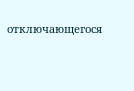отключающегося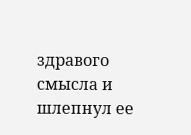здравого смысла и шлепнул ее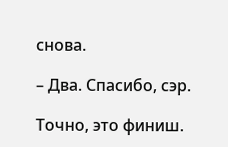снова.

– Два. Спасибо, сэр.

Точно, это финиш.